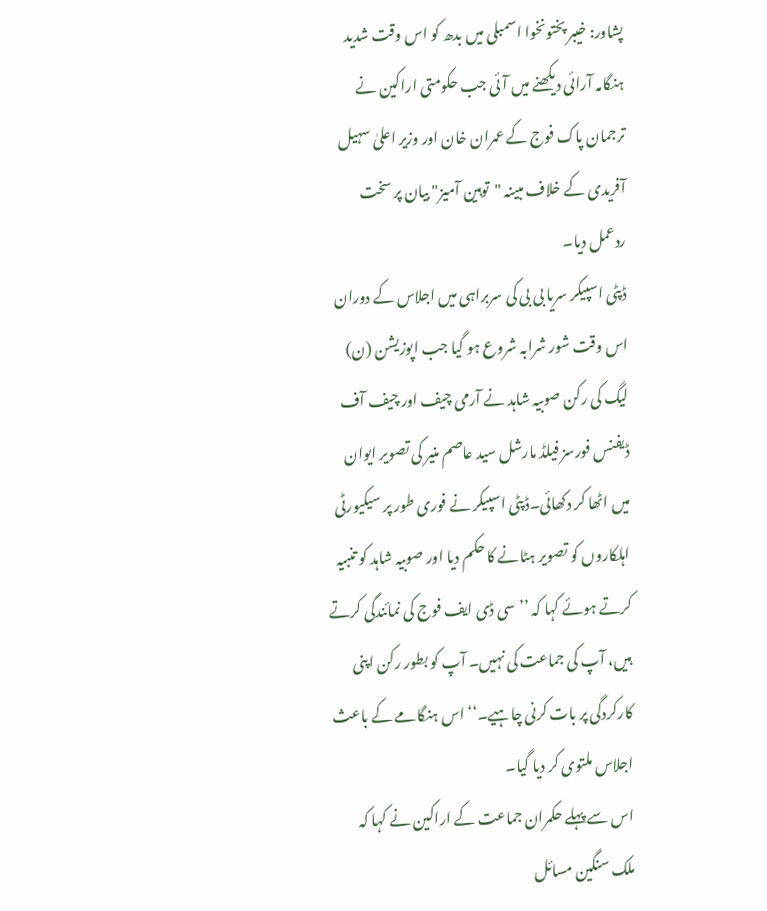پشاور: خیبر پختونخوا اسمبلی میں بدھ کو اس وقت شدید ہنگامہ آرائی دیکھنے میں آئی جب حکومتی اراکین نے ترجمان پاک فوج کے عمران خان اور وزیر اعلیٰ سہیل آفریدی کے خلاف مبینہ "توہین آمیز" بیان پر سخت ردعمل دیا۔
ڈپٹی اسپیکر سریا بی بی کی سربراہی میں اجلاس کے دوران اس وقت شور شرابہ شروع ہو گیا جب اپوزیشن (ن) لیگ کی رکن صوبیہ شاہد نے آرمی چیف اور چیف آف ڈیفنس فورسز فیلڈ مارشل سید عاصم منیر کی تصویر ایوان میں اٹھا کر دکھائی۔ڈپٹی اسپیکر نے فوری طور پر سیکیورٹی اہلکاروں کو تصویر ہٹانے کا حکم دیا اور صوبیہ شاہد کو تنبیہ کرتے ہوئے کہا کہ ’’سی ڈی ایف فوج کی نمائندگی کرتے ہیں، آپ کی جماعت کی نہیں۔ آپ کو بطور رکن اپنی کارکردگی پر بات کرنی چاہیے۔‘‘ اس ہنگامے کے باعث اجلاس ملتوی کر دیا گیا۔
اس سے پہلے حکمران جماعت کے اراکین نے کہا کہ ملک سنگین مسائل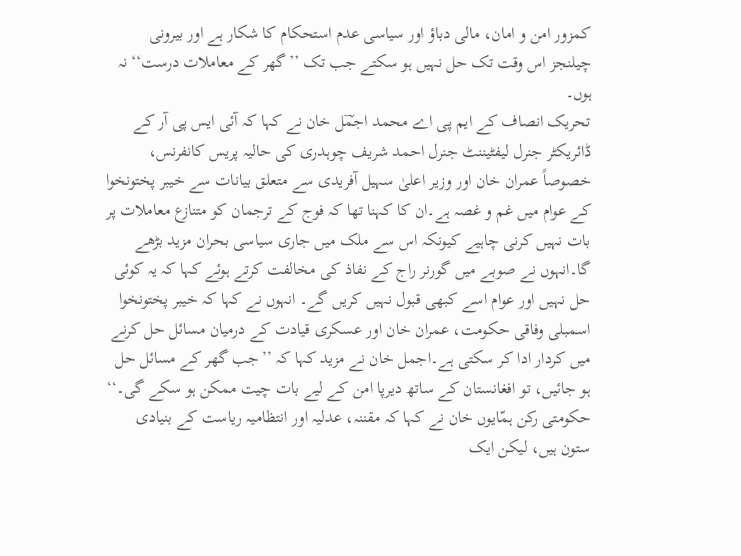کمزور امن و امان، مالی دباؤ اور سیاسی عدم استحکام کا شکار ہے اور بیرونی چیلنجز اس وقت تک حل نہیں ہو سکتے جب تک ’’گھر کے معاملات درست‘‘ نہ ہوں۔
تحریک انصاف کے ایم پی اے محمد اجمؔل خان نے کہا کہ آئی ایس پی آر کے ڈائریکٹر جنرل لیفٹیننٹ جنرل احمد شریف چوہدری کی حالیہ پریس کانفرنس، خصوصاً عمران خان اور وزیر اعلیٰ سہیل آفریدی سے متعلق بیانات سے خیبر پختونخوا کے عوام میں غم و غصہ ہے۔ان کا کہنا تھا کہ فوج کے ترجمان کو متنازع معاملات پر بات نہیں کرنی چاہیے کیونکہ اس سے ملک میں جاری سیاسی بحران مزید بڑھے گا۔انہوں نے صوبے میں گورنر راج کے نفاذ کی مخالفت کرتے ہوئے کہا کہ یہ کوئی حل نہیں اور عوام اسے کبھی قبول نہیں کریں گے۔ انہوں نے کہا کہ خیبر پختونخوا اسمبلی وفاقی حکومت، عمران خان اور عسکری قیادت کے درمیان مسائل حل کرنے میں کردار ادا کر سکتی ہے۔اجمل خان نے مزید کہا کہ ’’جب گھر کے مسائل حل ہو جائیں، تو افغانستان کے ساتھ دیرپا امن کے لیے بات چیت ممکن ہو سکے گی۔‘‘
حکومتی رکن ہمّایوں خان نے کہا کہ مقننہ، عدلیہ اور انتظامیہ ریاست کے بنیادی ستون ہیں، لیکن ایک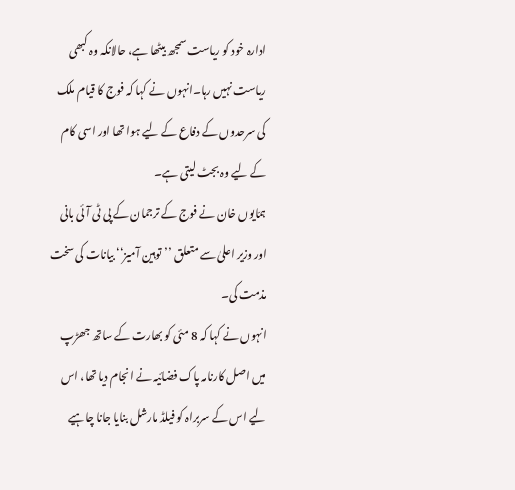ادارہ خود کو ریاست سمجھ بیٹھا ہے، حالانکہ وہ کبھی ریاست نہیں رہا۔انہوں نے کہا کہ فوج کا قیام ملک کی سرحدوں کے دفاع کے لیے ہوا تھا اور اسی کام کے لیے وہ بجٹ لیتی ہے۔
ہمّایوں خان نے فوج کے ترجمان کے پی ٹی آئی بانی اور وزیر اعلیٰ سے متعلق ’’توہین آمیز‘‘ بیانات کی سخت مذمت کی۔
انہوں نے کہا کہ 8 مئی کو بھارت کے ساتھ جھڑپ میں اصل کارنامہ پاک فضائیہ نے انجام دیا تھا، اس لیے اس کے سربراہ کو فیلڈ مارشل بنایا جانا چاہیے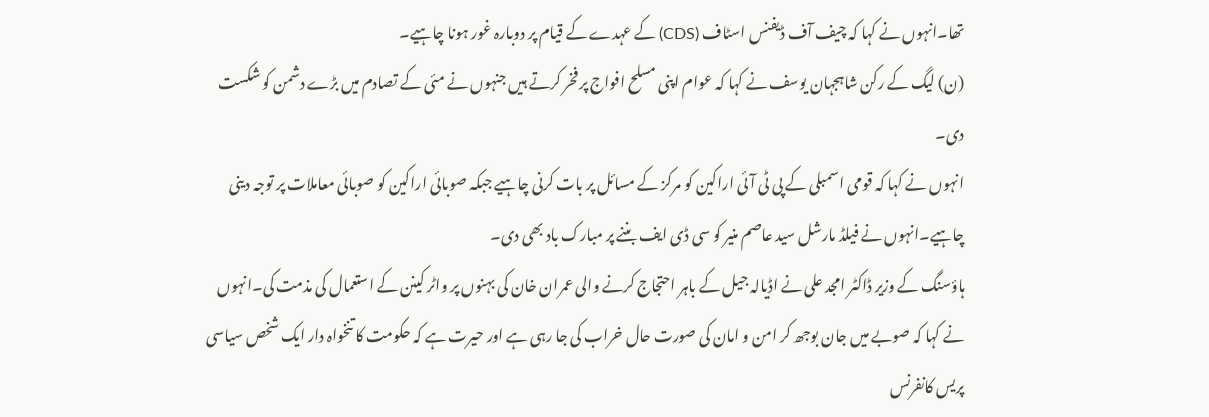تھا۔انہوں نے کہا کہ چیف آف ڈیفنس اسٹاف (CDS) کے عہدے کے قیام پر دوبارہ غور ہونا چاہیے۔
(ن) لیگ کے رکن شاہجہان یوسف نے کہا کہ عوام اپنی مسلح افواج پر فخر کرتے ہیں جنہوں نے مئی کے تصادم میں بڑے دشمن کو شکست دی۔
انہوں نے کہا کہ قومی اسمبلی کے پی ٹی آئی اراکین کو مرکز کے مسائل پر بات کرنی چاہیے جبکہ صوبائی اراکین کو صوبائی معاملات پر توجہ دینی چاہیے۔انہوں نے فیلڈ مارشل سید عاصم منیر کو سی ڈی ایف بننے پر مبارک باد بھی دی۔
ہاؤسنگ کے وزیر ڈاکٹر امجد علی نے اڈیالہ جیل کے باہر احتجاج کرنے والی عمران خان کی بہنوں پر واٹر کینن کے استعمال کی مذمت کی۔انہوں نے کہا کہ صوبے میں جان بوجھ کر امن و امان کی صورت حال خراب کی جا رہی ہے اور حیرت ہے کہ حکومت کا تنخواہ دار ایک شخص سیاسی پریس کانفرنس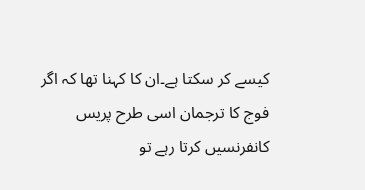کیسے کر سکتا ہے۔ان کا کہنا تھا کہ اگر فوج کا ترجمان اسی طرح پریس کانفرنسیں کرتا رہے تو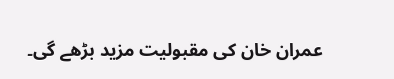عمران خان کی مقبولیت مزید بڑھے گی۔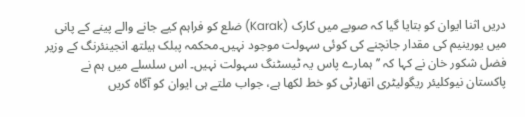دریں اثنا ایوان کو بتایا گیا کہ صوبے میں کارک (Karak) ضلع کو فراہم کیے جانے والے پینے کے پانی میں یورینیم کی مقدار جانچنے کی کوئی سہولت موجود نہیں۔محکمہ پبلک ہیلتھ انجینئرنگ کے وزیر فضل شکور خان نے کہا کہ ’’ہمارے پاس یہ ٹیسٹنگ سہولت نہیں۔ اس سلسلے میں ہم نے پاکستان نیوکلیئر ریگولیٹری اتھارٹی کو خط لکھا ہے، جواب ملتے ہی ایوان کو آگاہ کریں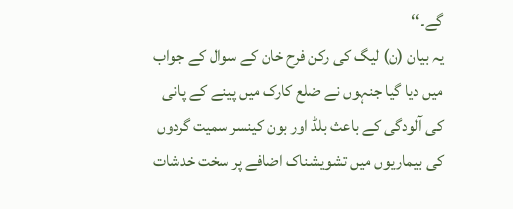گے۔‘‘
یہ بیان (ن) لیگ کی رکن فرح خان کے سوال کے جواب میں دیا گیا جنہوں نے ضلع کارک میں پینے کے پانی کی آلودگی کے باعث بلڈ اور بون کینسر سمیت گردوں کی بیماریوں میں تشویشناک اضافے پر سخت خدشات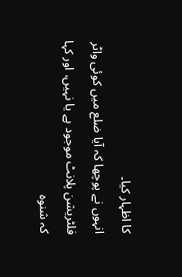کا اظہار کیا۔
انہوں نے پوچھا کہ آیا ضلع میں کوئی واٹر فلٹریشن پلانٹ موجود ہے یا نہیں، اور کہا کہ شنوہ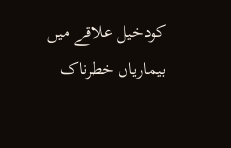کودخیل علاقے میں بیماریاں خطرناک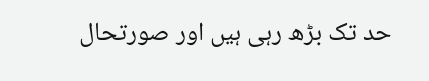حد تک بڑھ رہی ہیں اور صورتحال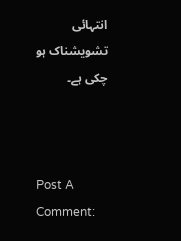انتہائی تشویشناک ہو چکی ہے۔



Post A Comment: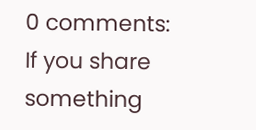0 comments:
If you share something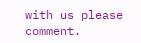with us please comment.